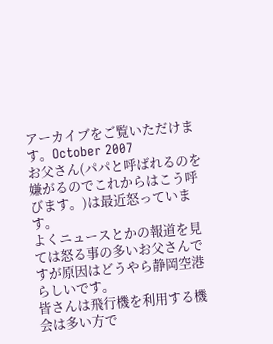アーカイブをご覧いただけます。October 2007
お父さん(パパと呼ばれるのを嫌がるのでこれからはこう呼びます。)は最近怒っています。
よくニュースとかの報道を見ては怒る事の多いお父さんですが原因はどうやら静岡空港らしいです。
皆さんは飛行機を利用する機会は多い方で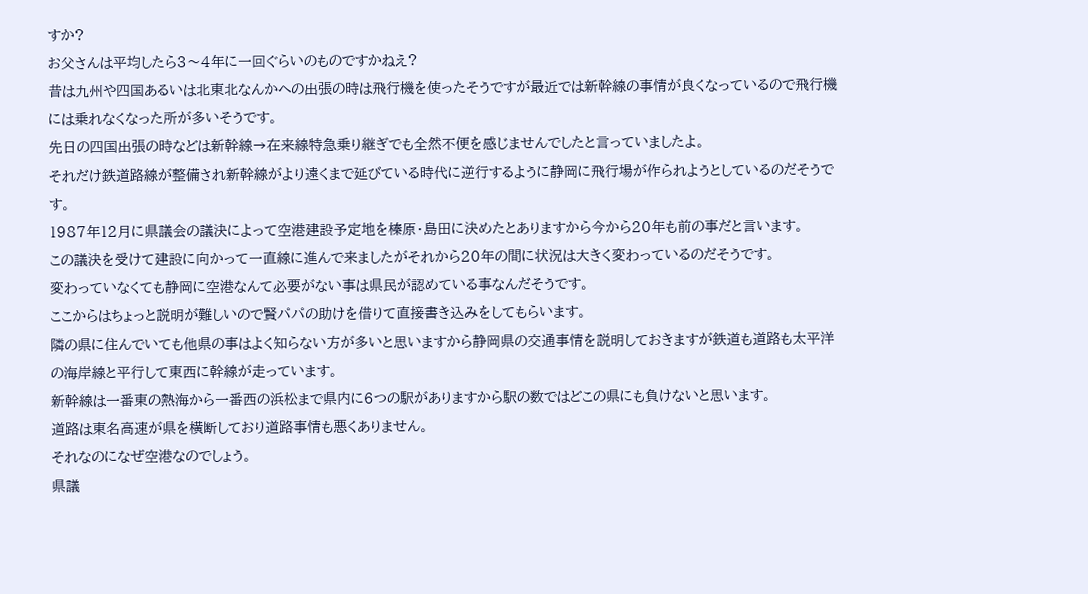すか?
お父さんは平均したら3〜4年に一回ぐらいのものですかねえ?
昔は九州や四国あるいは北東北なんかへの出張の時は飛行機を使ったそうですが最近では新幹線の事情が良くなっているので飛行機には乗れなくなった所が多いそうです。
先日の四国出張の時などは新幹線→在来線特急乗り継ぎでも全然不便を感じませんでしたと言っていましたよ。
それだけ鉄道路線が整備され新幹線がより遠くまで延びている時代に逆行するように静岡に飛行場が作られようとしているのだそうです。
1987年12月に県議会の議決によって空港建設予定地を榛原・島田に決めたとありますから今から20年も前の事だと言います。
この議決を受けて建設に向かって一直線に進んで来ましたがそれから20年の間に状況は大きく変わっているのだそうです。
変わっていなくても静岡に空港なんて必要がない事は県民が認めている事なんだそうです。
ここからはちょっと説明が難しいので賢パパの助けを借りて直接書き込みをしてもらいます。
隣の県に住んでいても他県の事はよく知らない方が多いと思いますから静岡県の交通事情を説明しておきますが鉄道も道路も太平洋の海岸線と平行して東西に幹線が走っています。
新幹線は一番東の熱海から一番西の浜松まで県内に6つの駅がありますから駅の数ではどこの県にも負けないと思います。
道路は東名高速が県を横断しており道路事情も悪くありません。
それなのになぜ空港なのでしょう。
県議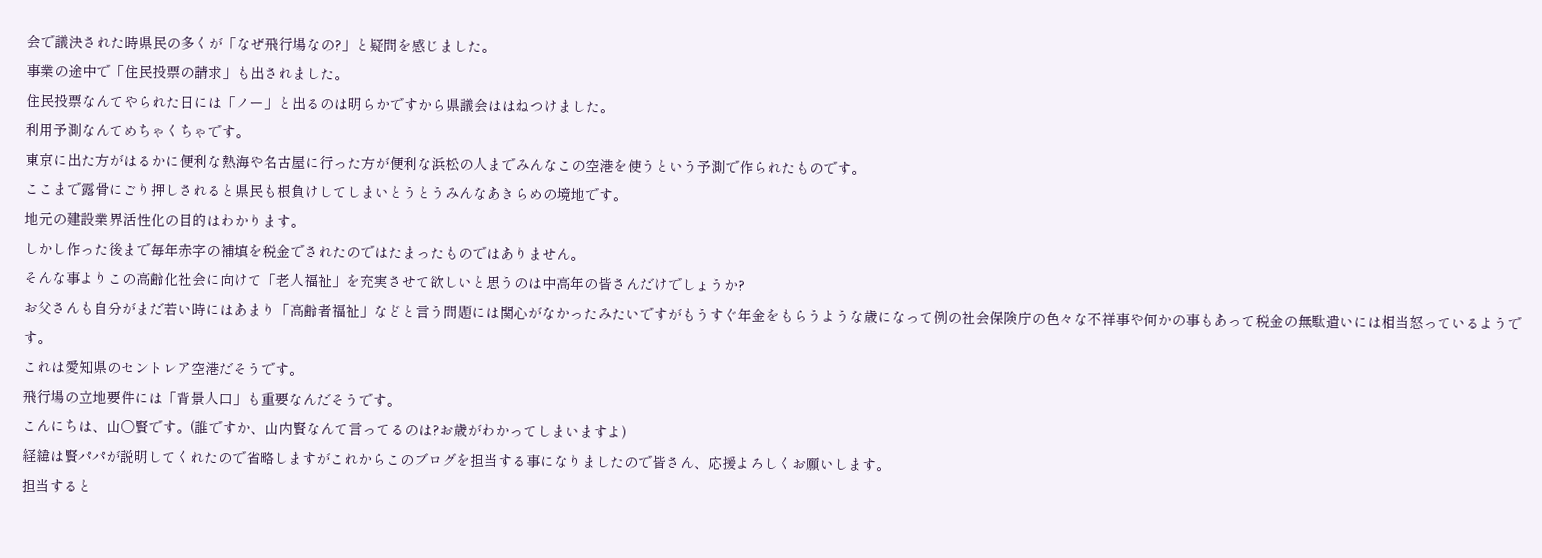会で議決された時県民の多くが「なぜ飛行場なの?」と疑問を感じました。
事業の途中で「住民投票の請求」も出されました。
住民投票なんてやられた日には「ノー」と出るのは明らかですから県議会ははねつけました。
利用予測なんてめちゃくちゃです。
東京に出た方がはるかに便利な熱海や名古屋に行った方が便利な浜松の人までみんなこの空港を使うという予測で作られたものです。
ここまで露骨にごり押しされると県民も根負けしてしまいとうとうみんなあきらめの境地です。
地元の建設業界活性化の目的はわかります。
しかし作った後まで毎年赤字の補填を税金でされたのではたまったものではありません。
そんな事よりこの高齢化社会に向けて「老人福祉」を充実させて欲しいと思うのは中高年の皆さんだけでしょうか?
お父さんも自分がまだ若い時にはあまり「高齢者福祉」などと言う問題には関心がなかったみたいですがもうすぐ年金をもらうような歳になって例の社会保険庁の色々な不祥事や何かの事もあって税金の無駄遣いには相当怒っているようです。
これは愛知県のセントレア空港だそうです。
飛行場の立地要件には「背景人口」も重要なんだそうです。
こんにちは、山○賢です。(誰ですか、山内賢なんて言ってるのは?お歳がわかってしまいますよ)
経緯は賢パパが説明してくれたので省略しますがこれからこのブログを担当する事になりましたので皆さん、応援よろしくお願いします。
担当すると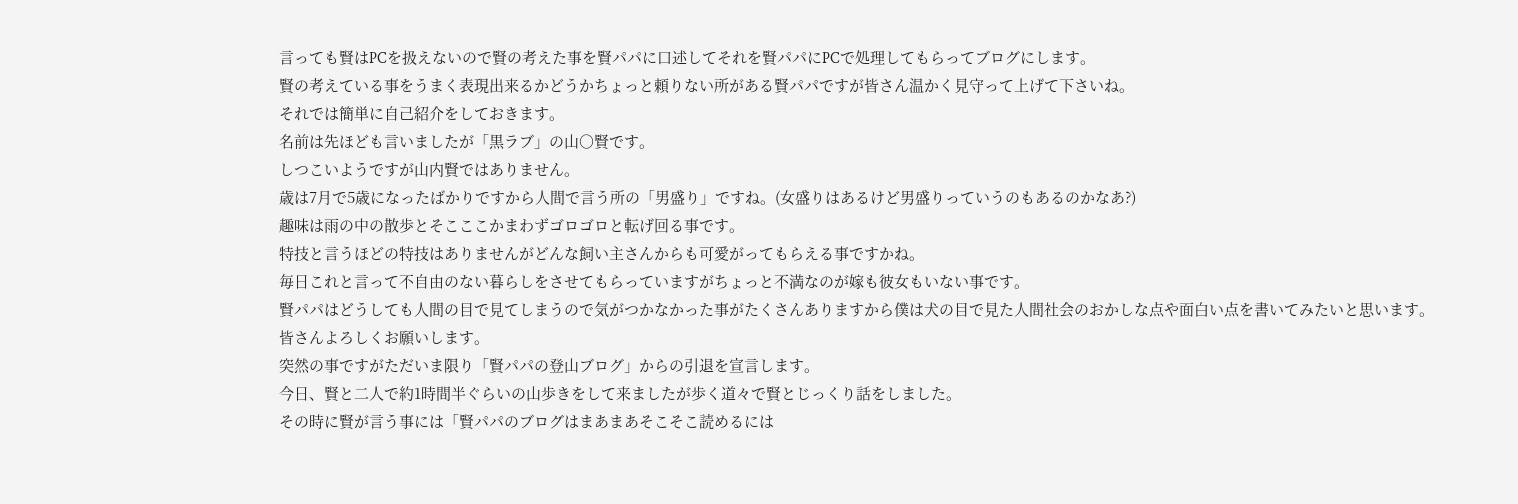言っても賢はPCを扱えないので賢の考えた事を賢パパに口述してそれを賢パパにPCで処理してもらってブログにします。
賢の考えている事をうまく表現出来るかどうかちょっと頼りない所がある賢パパですが皆さん温かく見守って上げて下さいね。
それでは簡単に自己紹介をしておきます。
名前は先ほども言いましたが「黒ラブ」の山○賢です。
しつこいようですが山内賢ではありません。
歳は7月で5歳になったばかりですから人間で言う所の「男盛り」ですね。(女盛りはあるけど男盛りっていうのもあるのかなあ?)
趣味は雨の中の散歩とそこここかまわずゴロゴロと転げ回る事です。
特技と言うほどの特技はありませんがどんな飼い主さんからも可愛がってもらえる事ですかね。
毎日これと言って不自由のない暮らしをさせてもらっていますがちょっと不満なのが嫁も彼女もいない事です。
賢パパはどうしても人間の目で見てしまうので気がつかなかった事がたくさんありますから僕は犬の目で見た人間社会のおかしな点や面白い点を書いてみたいと思います。
皆さんよろしくお願いします。
突然の事ですがただいま限り「賢パパの登山ブログ」からの引退を宣言します。
今日、賢と二人で約1時間半ぐらいの山歩きをして来ましたが歩く道々で賢とじっくり話をしました。
その時に賢が言う事には「賢パパのブログはまあまあそこそこ読めるには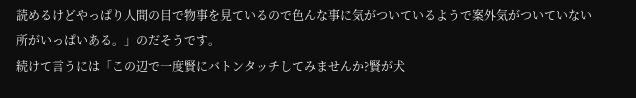読めるけどやっぱり人間の目で物事を見ているので色んな事に気がついているようで案外気がついていない所がいっぱいある。」のだそうです。
続けて言うには「この辺で一度賢にバトンタッチしてみませんか?賢が犬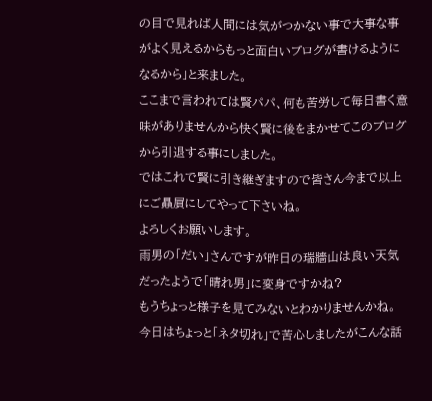の目で見れば人間には気がつかない事で大事な事がよく見えるからもっと面白いブログが書けるようになるから」と来ました。
ここまで言われては賢パパ、何も苦労して毎日書く意味がありませんから快く賢に後をまかせてこのブログから引退する事にしました。
ではこれで賢に引き継ぎますので皆さん今まで以上にご贔屓にしてやって下さいね。
よろしくお願いします。
雨男の「だい」さんですが昨日の瑞牆山は良い天気だったようで「晴れ男」に変身ですかね?
もうちょっと様子を見てみないとわかりませんかね。
今日はちょっと「ネタ切れ」で苦心しましたがこんな話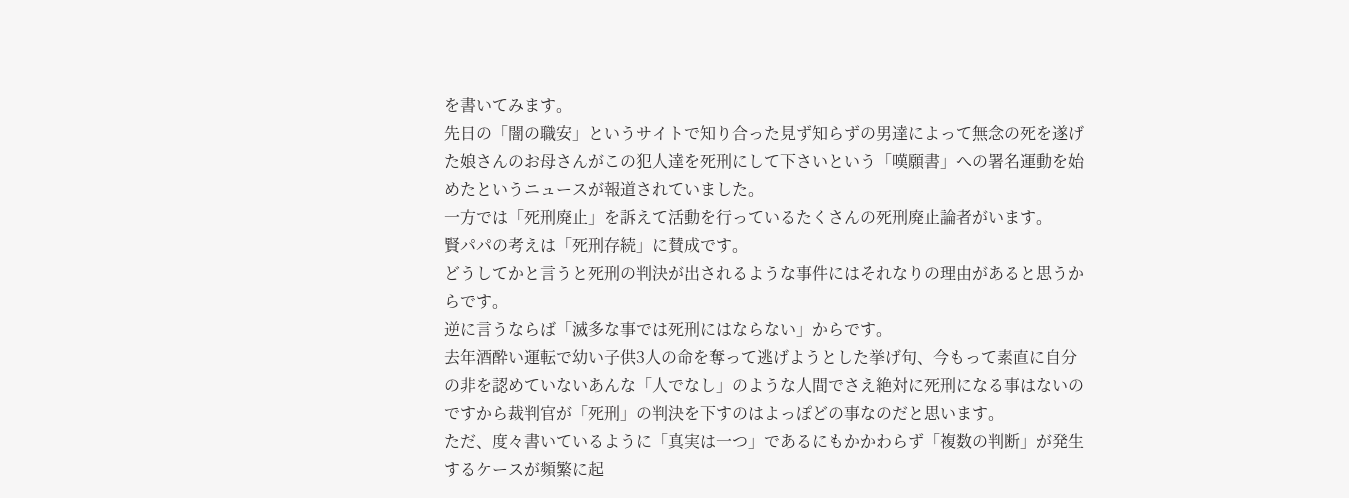を書いてみます。
先日の「闇の職安」というサイトで知り合った見ず知らずの男達によって無念の死を遂げた娘さんのお母さんがこの犯人達を死刑にして下さいという「嘆願書」への署名運動を始めたというニュースが報道されていました。
一方では「死刑廃止」を訴えて活動を行っているたくさんの死刑廃止論者がいます。
賢パパの考えは「死刑存続」に賛成です。
どうしてかと言うと死刑の判決が出されるような事件にはそれなりの理由があると思うからです。
逆に言うならば「滅多な事では死刑にはならない」からです。
去年酒酔い運転で幼い子供3人の命を奪って逃げようとした挙げ句、今もって素直に自分の非を認めていないあんな「人でなし」のような人間でさえ絶対に死刑になる事はないのですから裁判官が「死刑」の判決を下すのはよっぽどの事なのだと思います。
ただ、度々書いているように「真実は一つ」であるにもかかわらず「複数の判断」が発生するケースが頻繁に起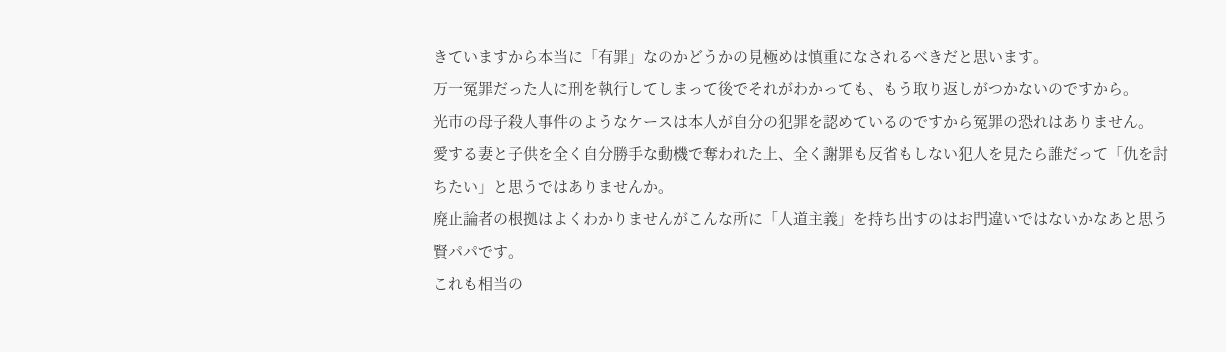きていますから本当に「有罪」なのかどうかの見極めは慎重になされるべきだと思います。
万一冤罪だった人に刑を執行してしまって後でそれがわかっても、もう取り返しがつかないのですから。
光市の母子殺人事件のようなケースは本人が自分の犯罪を認めているのですから冤罪の恐れはありません。
愛する妻と子供を全く自分勝手な動機で奪われた上、全く謝罪も反省もしない犯人を見たら誰だって「仇を討ちたい」と思うではありませんか。
廃止論者の根拠はよくわかりませんがこんな所に「人道主義」を持ち出すのはお門違いではないかなあと思う賢パパです。
これも相当の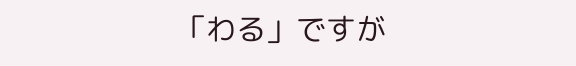「わる」ですが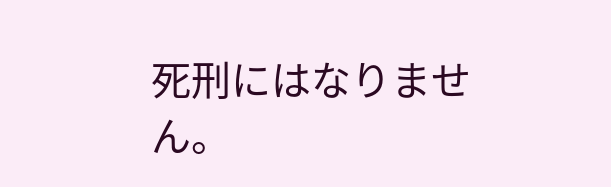死刑にはなりません。